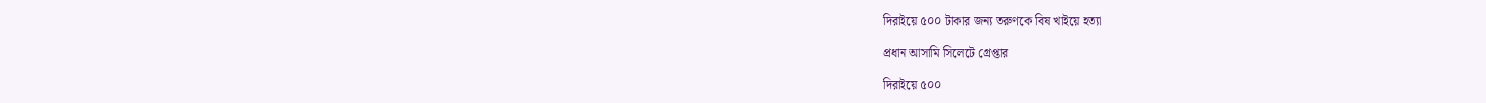দিরাইয়ে ৫০০ টাকার জন্য তরুণকে বিষ খাইয়ে হত্যা

প্রধান আসামি সিলেটে গ্রেপ্তার

দিরাইয়ে ৫০০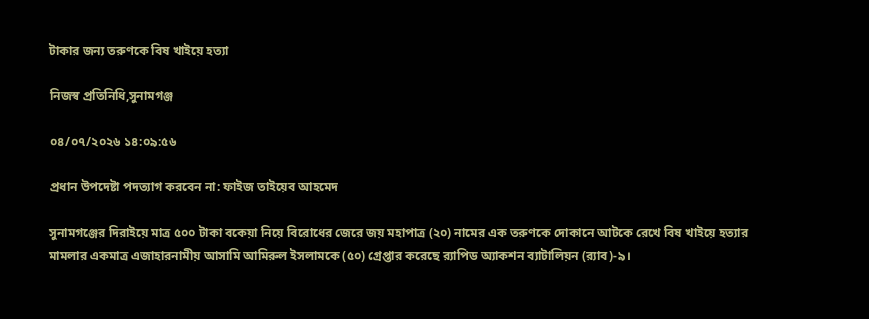টাকার জন্য তরুণকে বিষ খাইয়ে হত্যা

নিজস্ব প্রতিনিধি,সুনামগঞ্জ

০৪/০৭/২০২৬ ১৪:০৯:৫৬

প্রধান উপদেষ্টা পদত্যাগ করবেন না: ফাইজ তাইয়েব আহমেদ

সুনামগঞ্জের দিরাইয়ে মাত্র ৫০০ টাকা বকেয়া নিয়ে বিরোধের জেরে জয় মহাপাত্র (২০) নামের এক তরুণকে দোকানে আটকে রেখে বিষ খাইয়ে হত্যার মামলার একমাত্র এজাহারনামীয় আসামি আমিরুল ইসলামকে (৫০) গ্রেপ্তার করেছে র‍্যাপিড অ্যাকশন ব্যাটালিয়ন (র‍্যাব)-৯।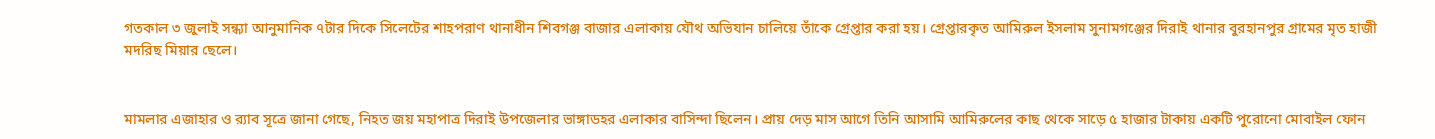গতকাল ৩ জুলাই সন্ধ্যা আনুমানিক ৭টার দিকে সিলেটের শাহপরাণ থানাধীন শিবগঞ্জ বাজার এলাকায় যৌথ অভিযান চালিয়ে তাঁকে গ্রেপ্তার করা হয়। গ্রেপ্তারকৃত আমিরুল ইসলাম সুনামগঞ্জের দিরাই থানার বুরহানপুর গ্রামের মৃত হাজী মদরিছ মিয়ার ছেলে।


মামলার এজাহার ও র‍্যাব সূত্রে জানা গেছে, নিহত জয় মহাপাত্র দিরাই উপজেলার ভাঙ্গাডহর এলাকার বাসিন্দা ছিলেন। প্রায় দেড় মাস আগে তিনি আসামি আমিরুলের কাছ থেকে সাড়ে ৫ হাজার টাকায় একটি পুরোনো মোবাইল ফোন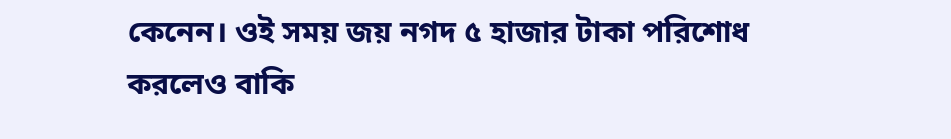কেনেন। ওই সময় জয় নগদ ৫ হাজার টাকা পরিশোধ করলেও বাকি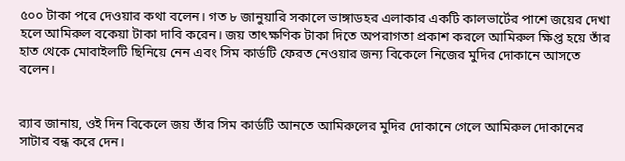৫০০ টাকা পরে দেওয়ার কথা বলেন। গত ৮ জানুয়ারি সকালে ভাঙ্গাডহর এলাকার একটি কালভার্টের পাশে জয়ের দেখা হলে আমিরুল বকেয়া টাকা দাবি করেন। জয় তাৎক্ষণিক টাকা দিতে অপরাগতা প্রকাশ করলে আমিরুল ক্ষিপ্ত হয়ে তাঁর হাত থেকে মোবাইলটি ছিনিয়ে নেন এবং সিম কার্ডটি ফেরত নেওয়ার জন্য বিকেলে নিজের মুদির দোকানে আসতে বলেন।


র‍্যাব জানায়, ওই দিন বিকেলে জয় তাঁর সিম কার্ডটি আনতে আমিরুলের মুদির দোকানে গেলে আমিরুল দোকানের সাটার বন্ধ করে দেন।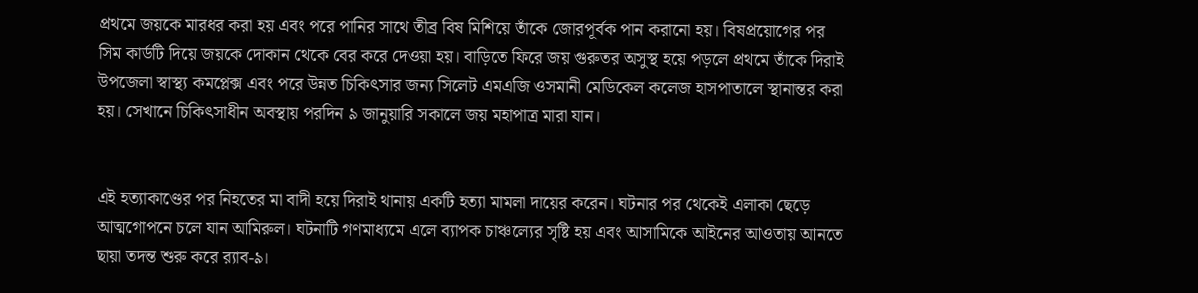প্রথমে জয়কে মারধর করা হয় এবং পরে পানির সাথে তীব্র বিষ মিশিয়ে তাঁকে জোরপূর্বক পান করানো হয়। বিষপ্রয়োগের পর সিম কার্ডটি দিয়ে জয়কে দোকান থেকে বের করে দেওয়া হয়। বাড়িতে ফিরে জয় গুরুতর অসুস্থ হয়ে পড়লে প্রথমে তাঁকে দিরাই উপজেলা স্বাস্থ্য কমপ্লেক্স এবং পরে উন্নত চিকিৎসার জন্য সিলেট এমএজি ওসমানী মেডিকেল কলেজ হাসপাতালে স্থানান্তর করা হয়। সেখানে চিকিৎসাধীন অবস্থায় পরদিন ৯ জানুয়ারি সকালে জয় মহাপাত্র মারা যান।


এই হত্যাকাণ্ডের পর নিহতের মা বাদী হয়ে দিরাই থানায় একটি হত্যা মামলা দায়ের করেন। ঘটনার পর থেকেই এলাকা ছেড়ে আত্মগোপনে চলে যান আমিরুল। ঘটনাটি গণমাধ্যমে এলে ব্যাপক চাঞ্চল্যের সৃষ্টি হয় এবং আসামিকে আইনের আওতায় আনতে ছায়া তদন্ত শুরু করে র‍্যাব-৯।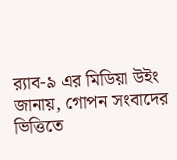র‍্যাব-৯ এর মিডিয়া উইং জানায়, গোপন সংবাদের ভিত্তিতে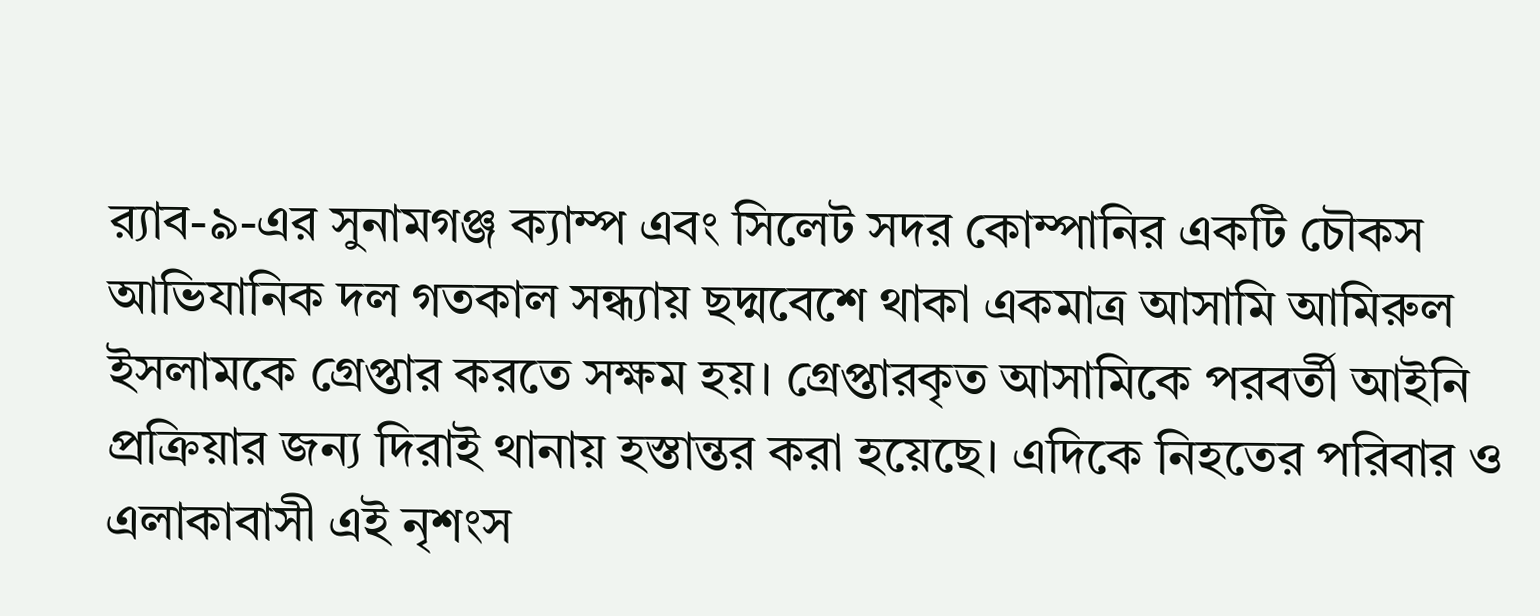র‍্যাব-৯-এর সুনামগঞ্জ ক্যাম্প এবং সিলেট সদর কোম্পানির একটি চৌকস আভিযানিক দল গতকাল সন্ধ্যায় ছদ্মবেশে থাকা একমাত্র আসামি আমিরুল ইসলামকে গ্রেপ্তার করতে সক্ষম হয়। গ্রেপ্তারকৃত আসামিকে পরবর্তী আইনি প্রক্রিয়ার জন্য দিরাই থানায় হস্তান্তর করা হয়েছে। এদিকে নিহতের পরিবার ও এলাকাবাসী এই নৃশংস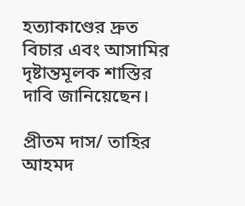হত্যাকাণ্ডের দ্রুত বিচার এবং আসামির দৃষ্টান্তমূলক শাস্তির দাবি জানিয়েছেন।

প্রীতম দাস/ তাহির আহমদ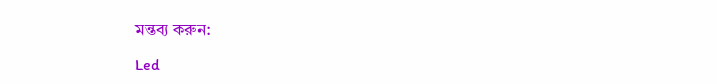মন্তব্য করুন:

Led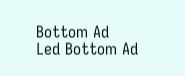Bottom Ad
Led Bottom Ad